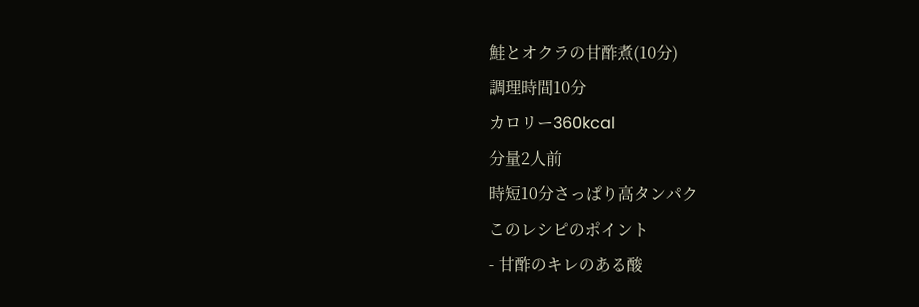鮭とオクラの甘酢煮(10分)
調理時間10分
カロリー360kcal
分量2人前
時短10分さっぱり高タンパク
このレシピのポイント
- 甘酢のキレのある酸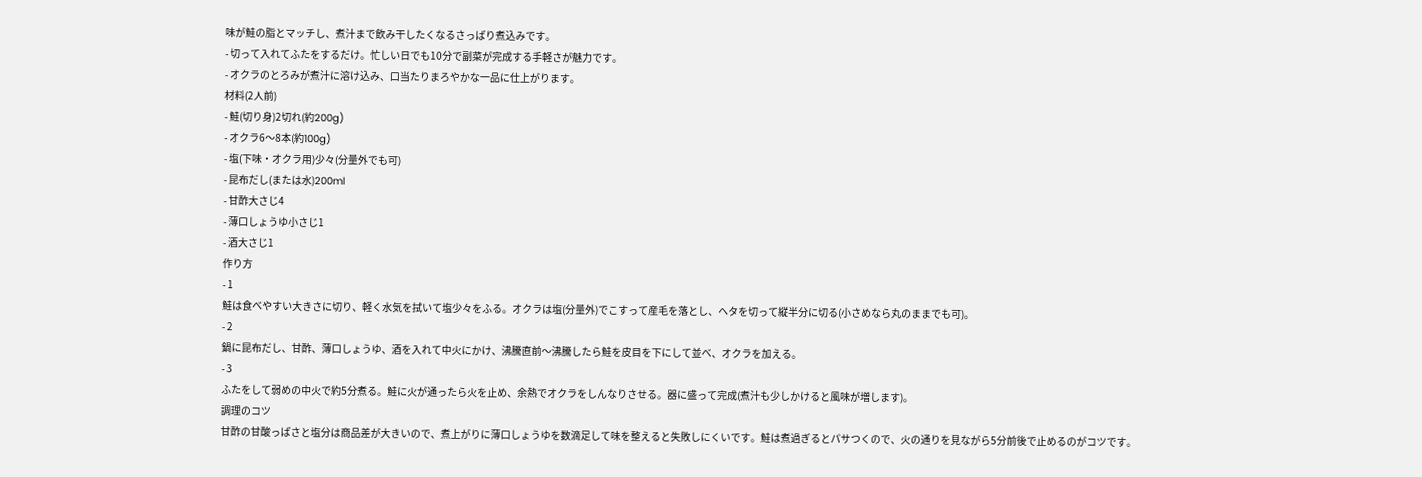味が鮭の脂とマッチし、煮汁まで飲み干したくなるさっぱり煮込みです。
- 切って入れてふたをするだけ。忙しい日でも10分で副菜が完成する手軽さが魅力です。
- オクラのとろみが煮汁に溶け込み、口当たりまろやかな一品に仕上がります。
材料(2人前)
- 鮭(切り身)2切れ(約200g)
- オクラ6〜8本(約100g)
- 塩(下味・オクラ用)少々(分量外でも可)
- 昆布だし(または水)200ml
- 甘酢大さじ4
- 薄口しょうゆ小さじ1
- 酒大さじ1
作り方
- 1
鮭は食べやすい大きさに切り、軽く水気を拭いて塩少々をふる。オクラは塩(分量外)でこすって産毛を落とし、ヘタを切って縦半分に切る(小さめなら丸のままでも可)。
- 2
鍋に昆布だし、甘酢、薄口しょうゆ、酒を入れて中火にかけ、沸騰直前〜沸騰したら鮭を皮目を下にして並べ、オクラを加える。
- 3
ふたをして弱めの中火で約5分煮る。鮭に火が通ったら火を止め、余熱でオクラをしんなりさせる。器に盛って完成(煮汁も少しかけると風味が増します)。
調理のコツ
甘酢の甘酸っぱさと塩分は商品差が大きいので、煮上がりに薄口しょうゆを数滴足して味を整えると失敗しにくいです。鮭は煮過ぎるとパサつくので、火の通りを見ながら5分前後で止めるのがコツです。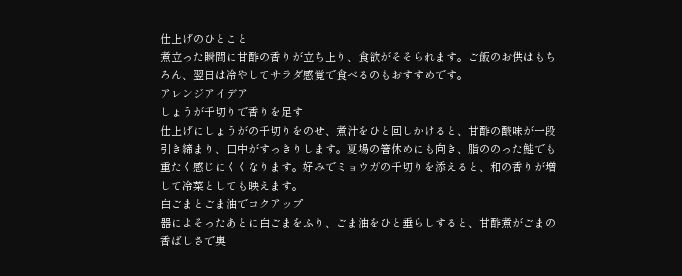仕上げのひとこと
煮立った瞬間に甘酢の香りが立ち上り、食欲がそそられます。ご飯のお供はもちろん、翌日は冷やしてサラダ感覚で食べるのもおすすめです。
アレンジアイデア
しょうが千切りで香りを足す
仕上げにしょうがの千切りをのせ、煮汁をひと回しかけると、甘酢の酸味が一段引き締まり、口中がすっきりします。夏場の箸休めにも向き、脂ののった鮭でも重たく感じにくくなります。好みでミョウガの千切りを添えると、和の香りが増して冷菜としても映えます。
白ごまとごま油でコクアップ
器によそったあとに白ごまをふり、ごま油をひと垂らしすると、甘酢煮がごまの香ばしさで奥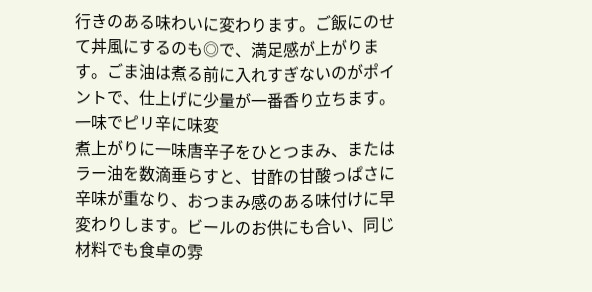行きのある味わいに変わります。ご飯にのせて丼風にするのも◎で、満足感が上がります。ごま油は煮る前に入れすぎないのがポイントで、仕上げに少量が一番香り立ちます。
一味でピリ辛に味変
煮上がりに一味唐辛子をひとつまみ、またはラー油を数滴垂らすと、甘酢の甘酸っぱさに辛味が重なり、おつまみ感のある味付けに早変わりします。ビールのお供にも合い、同じ材料でも食卓の雰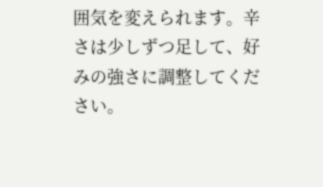囲気を変えられます。辛さは少しずつ足して、好みの強さに調整してください。